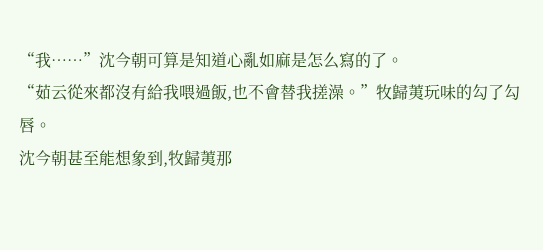“我……”沈今朝可算是知道心亂如麻是怎么寫的了。
“茹云從來都沒有給我喂過飯,也不會替我搓澡。”牧歸荑玩味的勾了勾唇。
沈今朝甚至能想象到,牧歸荑那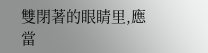雙閉著的眼睛里,應當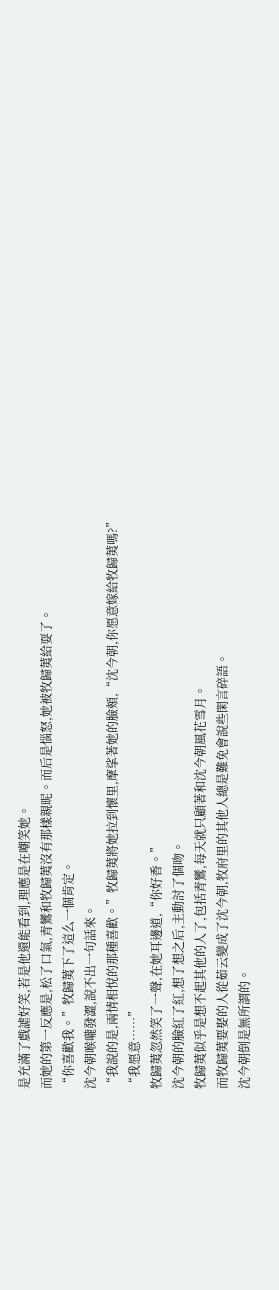是充滿了戲謔好笑,若是他還能看到,理應是在嘲笑她。
而她的第一反應是,松了口氣,青鸞和牧歸荑沒有那樣親昵。而后是惱怒,她被牧歸荑給耍了。
“你喜歡我。”牧歸荑下了這么一個肯定。
沈今朝喉嚨發澀,說不出一句話來。
“我說的是,兩情相悅的那種喜歡。”牧歸荑將她拉到懷里,摩挲著她的臉頰,“沈今朝,你愿意嫁給牧歸荑嗎?”
“我愿意……”
牧歸荑忽然笑了一聲,在她耳邊道,“你好香。”
沈今朝的臉紅了紅,想了想之后,主動討了個吻。
牧歸荑似乎是想不起其他的人了,包括青鸞,每天就只顧著和沈今朝風花雪月。
而牧歸荑要娶的人從茹云變成了沈今朝,牧府里的其他人總是難免會說些閑言碎語。
沈今朝倒是無所謂的。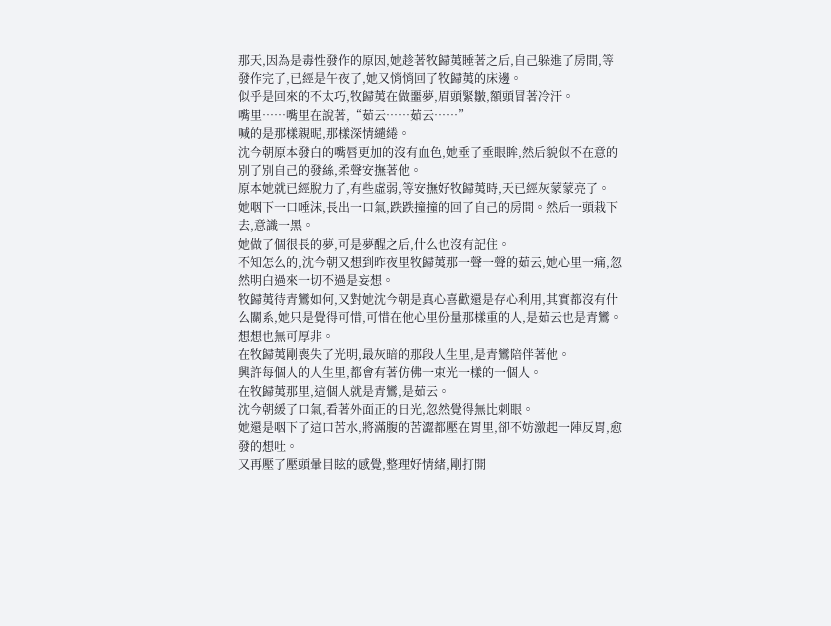那天,因為是毒性發作的原因,她趁著牧歸荑睡著之后,自己躲進了房間,等發作完了,已經是午夜了,她又悄悄回了牧歸荑的床邊。
似乎是回來的不太巧,牧歸荑在做噩夢,眉頭緊皺,額頭冒著冷汗。
嘴里……嘴里在說著,“茹云……茹云……”
喊的是那樣親昵,那樣深情繾綣。
沈今朝原本發白的嘴唇更加的沒有血色,她垂了垂眼眸,然后貌似不在意的別了別自己的發絲,柔聲安撫著他。
原本她就已經脫力了,有些虛弱,等安撫好牧歸荑時,天已經灰蒙蒙亮了。
她咽下一口唾沫,長出一口氣,跌跌撞撞的回了自己的房間。然后一頭栽下去,意識一黑。
她做了個很長的夢,可是夢醒之后,什么也沒有記住。
不知怎么的,沈今朝又想到昨夜里牧歸荑那一聲一聲的茹云,她心里一痛,忽然明白過來一切不過是妄想。
牧歸荑待青鸞如何,又對她沈今朝是真心喜歡還是存心利用,其實都沒有什么關系,她只是覺得可惜,可惜在他心里份量那樣重的人,是茹云也是青鸞。
想想也無可厚非。
在牧歸荑剛喪失了光明,最灰暗的那段人生里,是青鸞陪伴著他。
興許每個人的人生里,都會有著仿佛一束光一樣的一個人。
在牧歸荑那里,這個人就是青鸞,是茹云。
沈今朝緩了口氣,看著外面正的日光,忽然覺得無比刺眼。
她還是咽下了這口苦水,將滿腹的苦澀都壓在胃里,卻不妨激起一陣反胃,愈發的想吐。
又再壓了壓頭暈目眩的感覺,整理好情緒,剛打開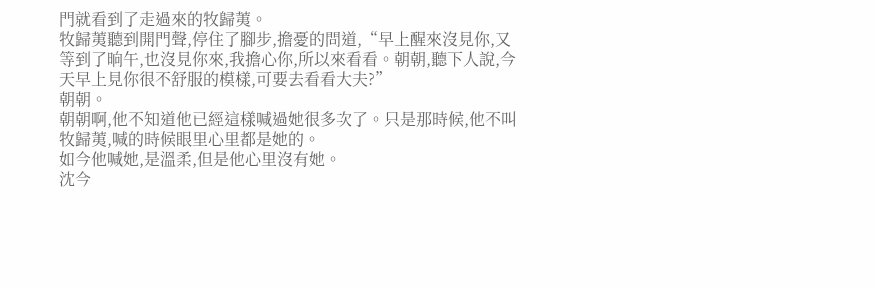門就看到了走過來的牧歸荑。
牧歸荑聽到開門聲,停住了腳步,擔憂的問道,“早上醒來沒見你,又等到了晌午,也沒見你來,我擔心你,所以來看看。朝朝,聽下人說,今天早上見你很不舒服的模樣,可要去看看大夫?”
朝朝。
朝朝啊,他不知道他已經這樣喊過她很多次了。只是那時候,他不叫牧歸荑,喊的時候眼里心里都是她的。
如今他喊她,是溫柔,但是他心里沒有她。
沈今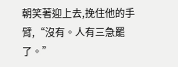朝笑著迎上去,挽住他的手臂,“沒有。人有三急罷了。”